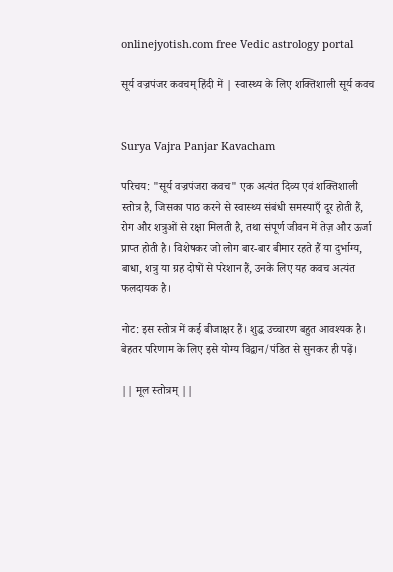onlinejyotish.com free Vedic astrology portal

सूर्य वज्रपंजर कवचम् हिंदी में | स्वास्थ्य के लिए शक्तिशाली सूर्य कवच


Surya Vajra Panjar Kavacham

परिचय: "सूर्य वज्रपंजरा कवच" एक अत्यंत दिव्य एवं शक्तिशाली स्तोत्र है, जिसका पाठ करने से स्वास्थ्य संबंधी समस्याएँ दूर होती हैं, रोग और शत्रुओं से रक्षा मिलती है, तथा संपूर्ण जीवन में तेज़ और ऊर्जा प्राप्त होती है। विशेषकर जो लोग बार-बार बीमार रहते हैं या दुर्भाग्य, बाधा, शत्रु या ग्रह दोषों से परेशान हैं, उनके लिए यह कवच अत्यंत फलदायक है।

नोट: इस स्तोत्र में कई बीजाक्षर हैं। शुद्ध उच्चारण बहुत आवश्यक है। बेहतर परिणाम के लिए इसे योग्य विद्वान/पंडित से सुनकर ही पढ़ें।

|| मूल स्तोत्रम् ||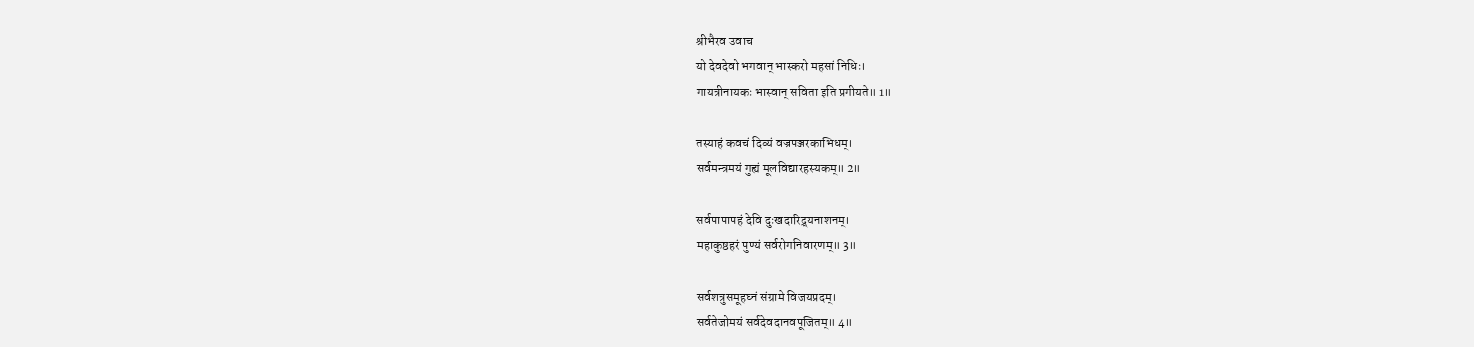श्रीभैरव उवाच
यो देवदेवो भगवान् भास्करो महसां निधिः।
गायत्रीनायकः भास्वान् सविता इति प्रगीयते॥ 1॥

तस्याहं कवचं दिव्यं वज्रपञ्जरकाभिधम्।
सर्वमन्त्रमयं गुह्यं मूलविद्यारहस्यकम्॥ 2॥

सर्वपापापहं देवि दुःखदारिद्र्यनाशनम्।
महाकुष्ठहरं पुण्यं सर्वरोगनिवारणम्॥ 3॥

सर्वशत्रुसमूहघ्नं संग्रामे विजयप्रदम्।
सर्वतेजोमयं सर्वदेवदानवपूजितम्॥ 4॥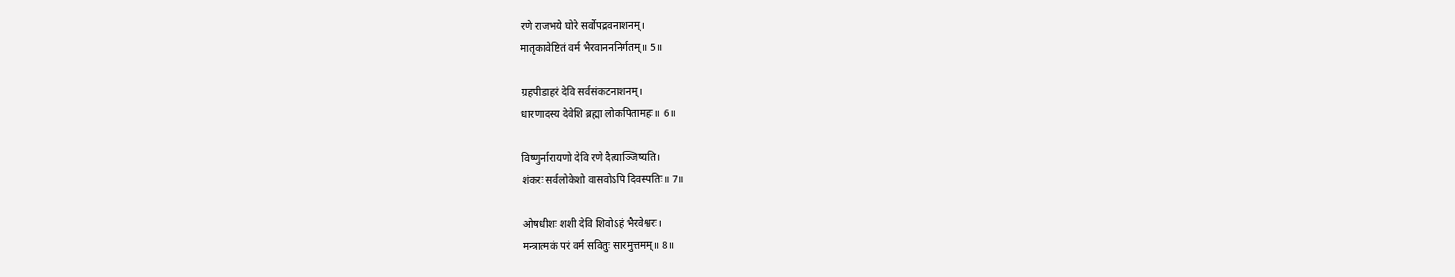रणे राजभये घोरे सर्वोपद्रवनाशनम्।
मातृकावेष्टितं वर्म भैरवानननिर्गतम्॥ 5॥

ग्रहपीडाहरं देवि सर्वसंकटनाशनम्।
धारणादस्य देवेशि ब्रह्मा लोकपितामहः॥ 6॥

विष्णुर्नारायणो देवि रणे दैत्याञ्जिष्यति।
शंकरः सर्वलोकेशो वासवोऽपि दिवस्पतिः॥ 7॥

ओषधीशः शशी देवि शिवोऽहं भैरवेश्वरः।
मन्त्रात्मकं परं वर्म सवितुः सारमुत्तमम्॥ 8॥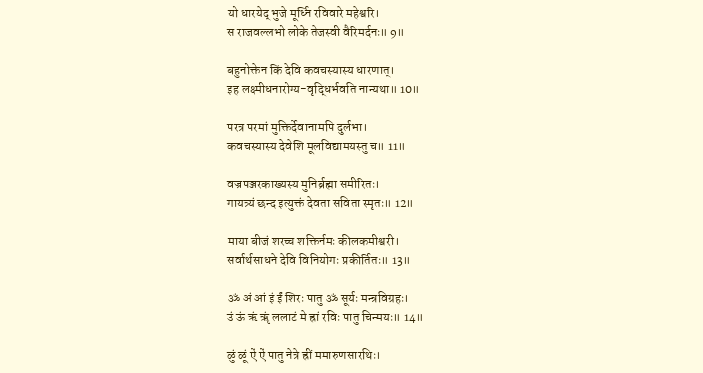यो धारयेद् भुजे मूर्ध्नि रविवारे महेश्वरि।
स राजवल्लभो लोके तेजस्वी वैरिमर्दनः॥ 9॥

बहुनोक्तेन किं देवि कवचस्यास्य धारणात्।
इह लक्ष्मीधनारोग्य-वृद्धिर्भवति नान्यथा॥ 10॥

परत्र परमां मुक्तिर्देवानामपि दुर्लभा।
कवचस्यास्य देवेशि मूलविद्यामयस्तु च॥ 11॥

वज्रपञ्जरकाख्यस्य मुनिर्ब्रह्मा समीरितः।
गायत्र्यं छन्द इत्युक्तं देवता सविता स्मृतः॥ 12॥

माया बीजं शरच्च शक्तिर्नमः कीलकमीश्वरी।
सर्वार्थसाधने देवि विनियोगः प्रकीर्तितः॥ 13॥

ॐ अं आं इं ईं शिरः पातु ॐ सूर्यः मन्त्रविग्रहः।
उं ऊं ऋं ॠं ललाटं मे ह्रां रविः पातु चिन्मयः॥ 14॥

ळुं ळूं ऐं ऐं पातु नेत्रे ह्रीं ममारुणसारथिः।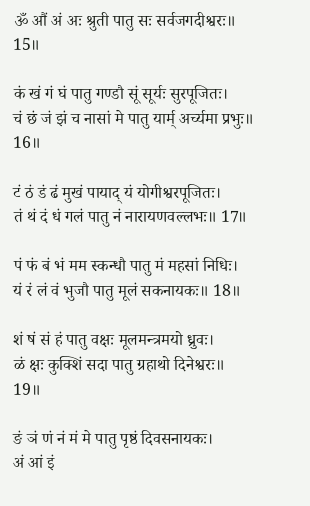ॐ औं अं अः श्रुती पातु सः सर्वजगदीश्वरः॥ 15॥

कं खं गं घं पातु गण्डौ सूं सूर्यः सुरपूजितः।
चं छं जं झं च नासां मे पातु यार्म् अर्च्यमा प्रभुः॥ 16॥

टं ठं डं ढं मुखं पायाद् यं योगीश्वरपूजितः।
तं थं दं धं गलं पातु नं नारायणवल्लभः॥ 17॥

पं फं बं भं मम स्कन्धौ पातु मं महसां निधिः।
यं रं लं वं भुजौ पातु मूलं सकनायकः॥ 18॥

शं षं सं हं पातु वक्षः मूलमन्त्रमयो ध्रुवः।
ळं क्षः कुक्शिं सदा पातु ग्रहाथो दिनेश्वरः॥ 19॥

ङं ञं णं नं मं मे पातु पृष्ठं दिवसनायकः।
अं आं इं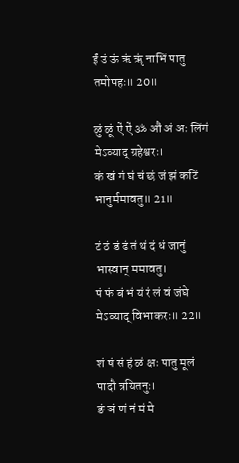ईं उं ऊं ऋं ॠं नाभिं पातु तमोपहः॥ 20॥

ळुं ळूं ऐं ऐं ॐ औं अं अः लिंगं मेऽव्याद् ग्रहेश्वरः।
कं खं गं घं चं छं जं झं कटिं भानुर्ममावतु॥ 21॥

टं ठं डं ढं तं थं दं धं जानुं भास्वान् ममावतु।
पं फं बं भं यं रं लं वं जंघे मेऽव्याद् विभाकरः॥ 22॥

शं षं सं हं ळं क्षः पातु मूलं पादौ त्रयितनुः।
ङं ञं णं नं मं मे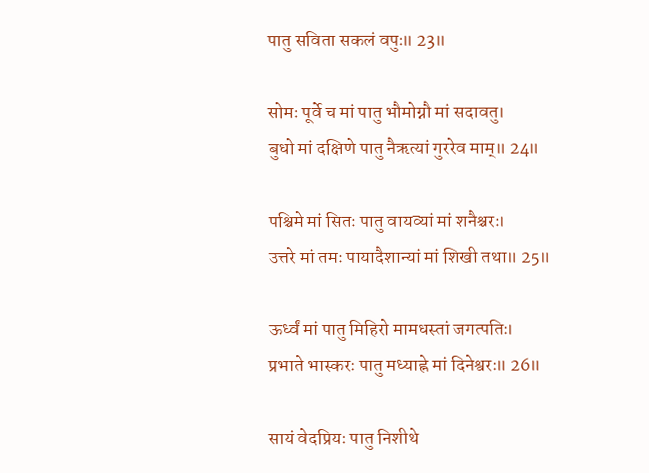पातु सविता सकलं वपुः॥ 23॥

सोमः पूर्वे च मां पातु भौमोग्नौ मां सदावतु।
बुधो मां दक्षिणे पातु नैऋत्यां गुररेव माम्॥ 24॥

पश्चिमे मां सितः पातु वायव्यां मां शनैश्चरः।
उत्तरे मां तमः पायादैशान्यां मां शिखी तथा॥ 25॥

ऊर्ध्वं मां पातु मिहिरो मामधस्तां जगत्पतिः।
प्रभाते भास्करः पातु मध्याह्ने मां दिनेश्वरः॥ 26॥

सायं वेदप्रियः पातु निशीथे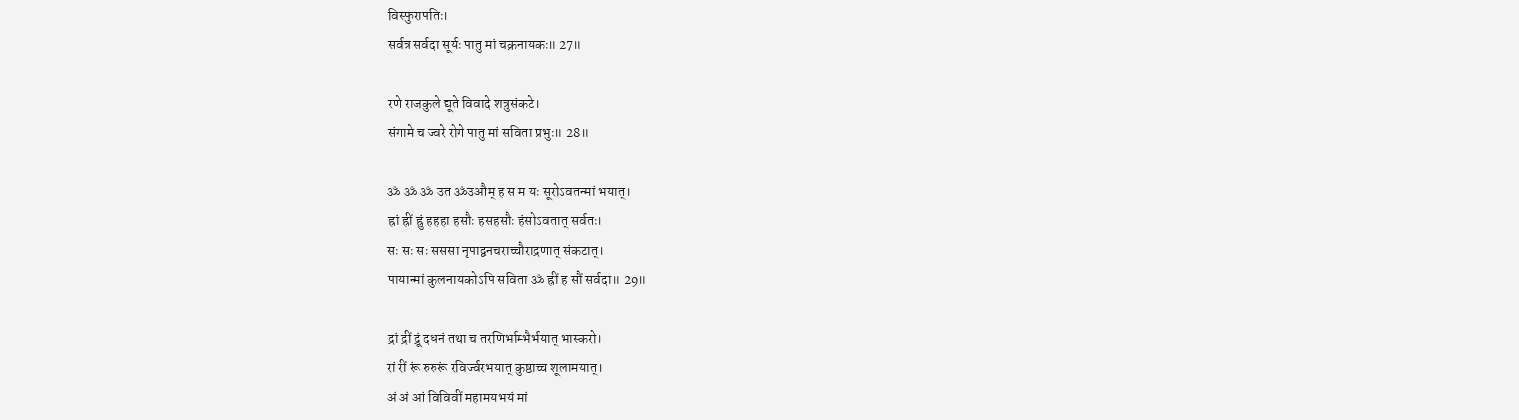विस्फुरापतिः।
सर्वत्र सर्वदा सूर्यः पातु मां चक्रनायकः॥ 27॥

रणे राजकुले द्यूते विवादे शत्रुसंकटे।
संगामे च ज्वरे रोगे पातु मां सविता प्रभुः॥ 28॥

ॐ ॐ ॐ उत ॐउऔम् ह स म यः सूरोऽवतन्मां भयात्।
ह्रां ह्रीं ह्रुं हहहा हसौः हसहसौः हंसोऽवतात् सर्वतः।
सः सः सः सससा नृपाद्वनचराच्चौराद्रणात् संकटात्।
पायान्मां कुलनायकोऽपि सविता ॐ ह्रीं ह सौं सर्वदा॥ 29॥

द्रां द्रीं द्रूं दधनं तथा च तरणिर्भाम्भैर्भयात् भास्करो।
रां रीं रूं रुरुरूं रविर्ज्वरभयात् कुष्ठाच्च शूलामयात्।
अं अं आं विविवीं महामयभयं मां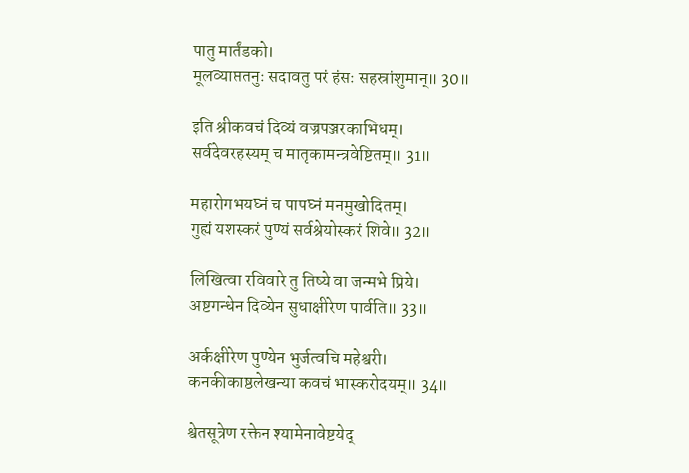पातु मार्तंडको।
मूलव्याप्ततनुः सदावतु परं हंसः सहस्रांशुमान्॥ 30॥

इति श्रीकवचं दिव्यं वज्रपञ्जरकाभिधम्।
सर्वदेवरहस्यम् च मातृकामन्त्रवेष्टितम्॥ 31॥

महारोगभयघ्नं च पापघ्नं मनमुखोदितम्।
गुह्यं यशस्करं पुण्यं सर्वश्रेयोस्करं शिवे॥ 32॥

लिखित्वा रविवारे तु तिष्ये वा जन्मभे प्रिये।
अष्टगन्धेन दिव्येन सुधाक्षीरेण पार्वति॥ 33॥

अर्कक्षीरेण पुण्येन भुर्जत्वचि महेश्वरी।
कनकीकाष्ठलेखन्या कवचं भास्करोदयम्॥ 34॥

श्वेतसूत्रेण रक्तेन श्यामेनावेष्टयेद्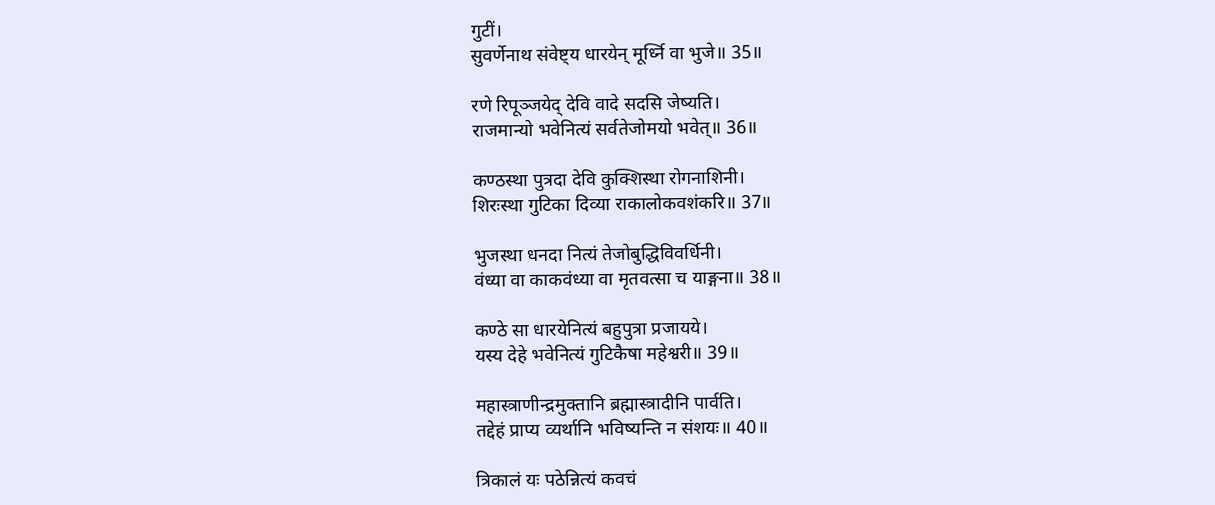गुटीं।
सुवर्णेनाथ संवेष्ट्य धारयेन् मूर्ध्नि वा भुजे॥ 35॥

रणे रिपूञ्जयेद् देवि वादे सदसि जेष्यति।
राजमान्यो भवेनित्यं सर्वतेजोमयो भवेत्॥ 36॥

कण्ठस्था पुत्रदा देवि कुक्शिस्था रोगनाशिनी।
शिरःस्था गुटिका दिव्या राकालोकवशंकरि॥ 37॥

भुजस्था धनदा नित्यं तेजोबुद्धिविवर्धिनी।
वंध्या वा काकवंध्या वा मृतवत्सा च याङ्गना॥ 38॥

कण्ठे सा धारयेनित्यं बहुपुत्रा प्रजायये।
यस्य देहे भवेनित्यं गुटिकैषा महेश्वरी॥ 39॥

महास्त्राणीन्द्रमुक्तानि ब्रह्मास्त्रादीनि पार्वति।
तद्देहं प्राप्य व्यर्थानि भविष्यन्ति न संशयः॥ 40॥

त्रिकालं यः पठेन्नित्यं कवचं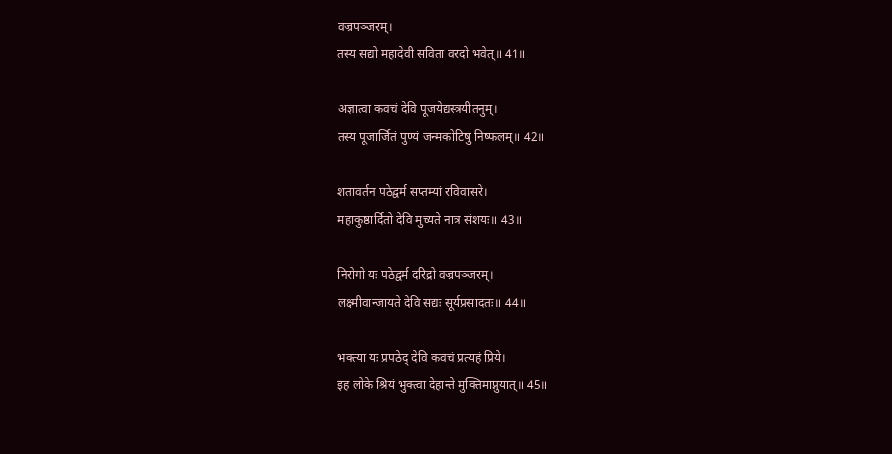वज्रपञ्जरम्।
तस्य सद्यो महादेवी सविता वरदो भवेत्॥ 41॥

अज्ञात्वा कवचं देवि पूजयेद्यस्त्रयीतनुम्।
तस्य पूजार्जितं पुण्यं जन्मकोटिषु निष्फलम्॥ 42॥

शतावर्तन पठेद्वर्म सप्तम्यां रविवासरे।
महाकुष्ठार्दितो देवि मुच्यते नात्र संशयः॥ 43॥

निरोगो यः पठेद्वर्म दरिद्रो वज्रपञ्जरम्।
लक्ष्मीवान्जायते देवि सद्यः सूर्यप्रसादतः॥ 44॥

भक्त्या यः प्रपठेद् देवि कवचं प्रत्यहं प्रिये।
इह लोके श्रियं भुक्त्वा देहान्ते मुक्तिमाप्नुयात्॥ 45॥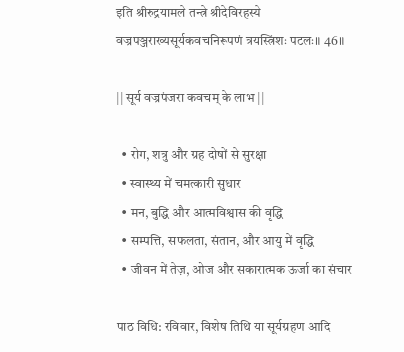इति श्रीरुद्रयामले तन्त्रे श्रीदेविरहस्ये वज्रपञ्जराख्यसूर्यकवचनिरूपणं त्रयस्त्रिंशः पटलः॥ 46॥

|| सूर्य वज्रपंजरा कवचम् के लाभ ||

  • रोग, शत्रु और ग्रह दोषों से सुरक्षा
  • स्वास्थ्य में चमत्कारी सुधार
  • मन, बुद्धि और आत्मविश्वास की वृद्धि
  • सम्पत्ति, सफलता, संतान, और आयु में वृद्धि
  • जीवन में तेज़, ओज और सकारात्मक ऊर्जा का संचार

पाठ विधि: रविवार, विशेष तिथि या सूर्यग्रहण आदि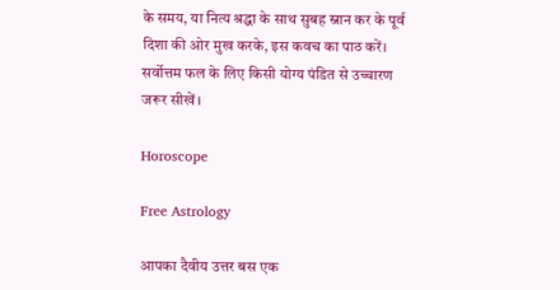के समय, या नित्य श्रद्धा के साथ सुबह स्नान कर के पूर्व दिशा की ओर मुख करके, इस कवच का पाठ करें। सर्वोत्तम फल के लिए किसी योग्य पंडित से उच्चारण जरूर सीखें।

Horoscope

Free Astrology

आपका दैवीय उत्तर बस एक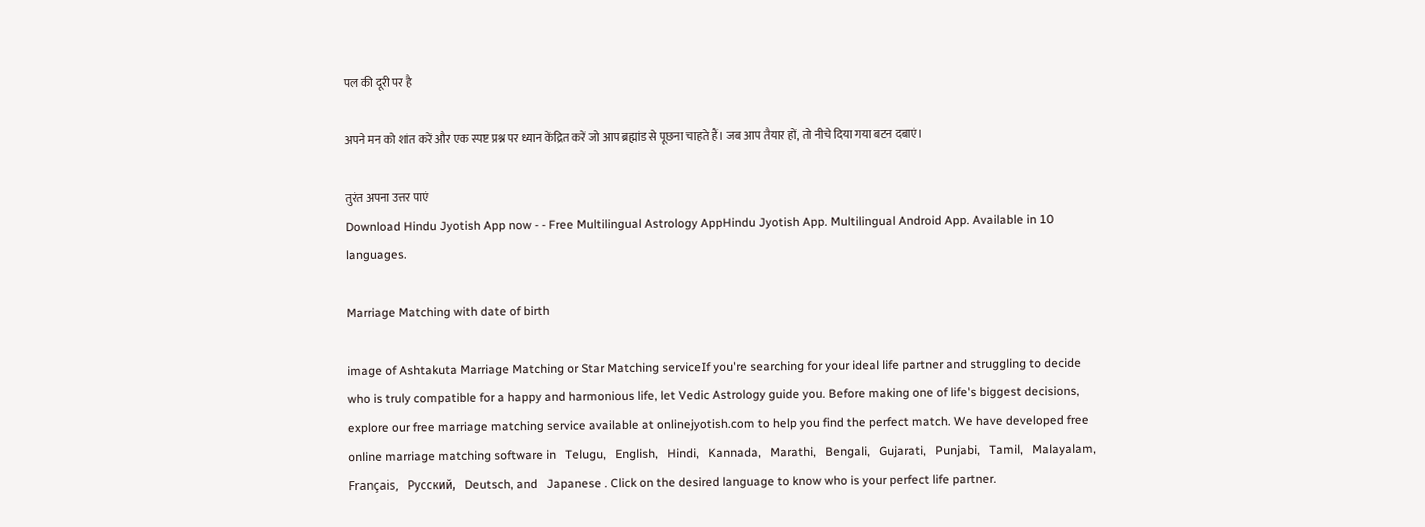पल की दूरी पर है

अपने मन को शांत करें और एक स्पष्ट प्रश्न पर ध्यान केंद्रित करें जो आप ब्रह्मांड से पूछना चाहते हैं। जब आप तैयार हों, तो नीचे दिया गया बटन दबाएं।

तुरंत अपना उत्तर पाएं
Download Hindu Jyotish App now - - Free Multilingual Astrology AppHindu Jyotish App. Multilingual Android App. Available in 10 languages.

Marriage Matching with date of birth

image of Ashtakuta Marriage Matching or Star Matching serviceIf you're searching for your ideal life partner and struggling to decide who is truly compatible for a happy and harmonious life, let Vedic Astrology guide you. Before making one of life's biggest decisions, explore our free marriage matching service available at onlinejyotish.com to help you find the perfect match. We have developed free online marriage matching software in   Telugu,   English,   Hindi,   Kannada,   Marathi,   Bengali,   Gujarati,   Punjabi,   Tamil,   Malayalam,   Français,   Русский,   Deutsch, and   Japanese . Click on the desired language to know who is your perfect life partner.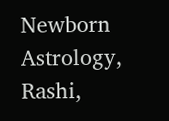Newborn Astrology, Rashi,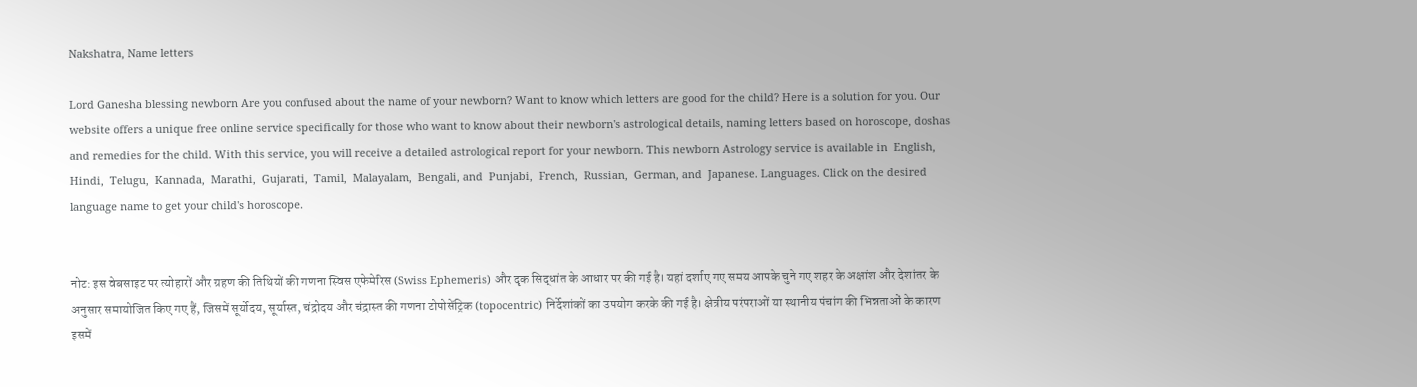Nakshatra, Name letters

Lord Ganesha blessing newborn Are you confused about the name of your newborn? Want to know which letters are good for the child? Here is a solution for you. Our website offers a unique free online service specifically for those who want to know about their newborn's astrological details, naming letters based on horoscope, doshas and remedies for the child. With this service, you will receive a detailed astrological report for your newborn. This newborn Astrology service is available in  English,  Hindi,  Telugu,  Kannada,  Marathi,  Gujarati,  Tamil,  Malayalam,  Bengali, and  Punjabi,  French,  Russian,  German, and  Japanese. Languages. Click on the desired language name to get your child's horoscope.


नोट: इस वेबसाइट पर त्योहारों और ग्रहण की तिथियों की गणना स्विस एफेमेरिस (Swiss Ephemeris) और दृक सिद्धांत के आधार पर की गई है। यहां दर्शाए गए समय आपके चुने गए शहर के अक्षांश और देशांतर के अनुसार समायोजित किए गए हैं, जिसमें सूर्योदय, सूर्यास्त, चंद्रोदय और चंद्रास्त की गणना टोपोसेंट्रिक (topocentric) निर्देशांकों का उपयोग करके की गई है। क्षेत्रीय परंपराओं या स्थानीय पंचांग की भिन्नताओं के कारण इसमें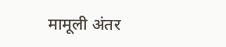मामूली अंतर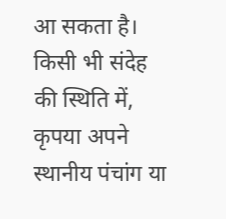आ सकता है। किसी भी संदेह की स्थिति में, कृपया अपने स्थानीय पंचांग या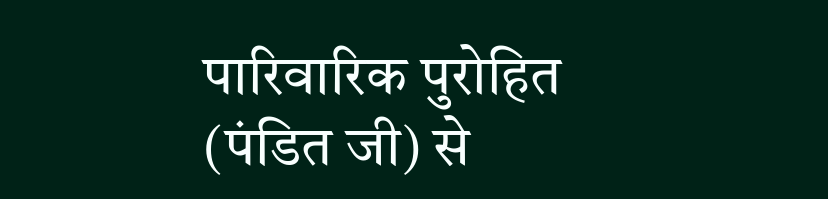पारिवारिक पुरोहित (पंडित जी) से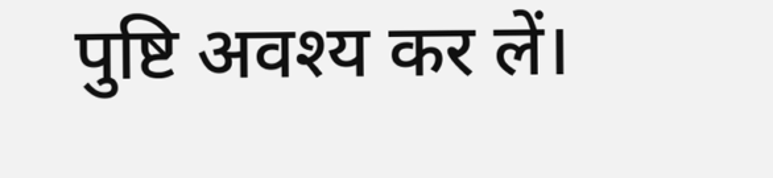पुष्टि अवश्य कर लें।